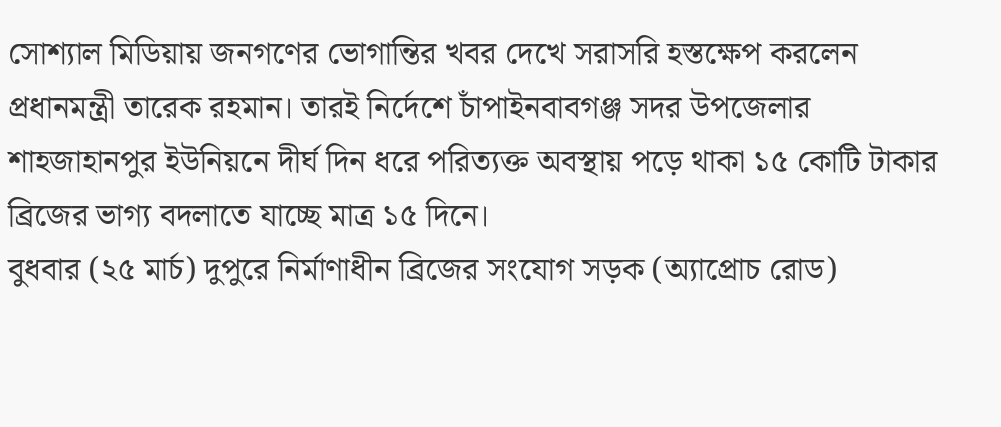সোশ্যাল মিডিয়ায় জনগণের ভোগান্তির খবর দেখে সরাসরি হস্তক্ষেপ করলেন প্রধানমন্ত্রী তারেক রহমান। তারই নির্দেশে চাঁপাইনবাবগঞ্জ সদর উপজেলার শাহজাহানপুর ইউনিয়নে দীর্ঘ দিন ধরে পরিত্যক্ত অবস্থায় পড়ে থাকা ১৫ কোটি টাকার ব্রিজের ভাগ্য বদলাতে যাচ্ছে মাত্র ১৫ দিনে।
বুধবার (২৫ মার্চ) দুপুরে নির্মাণাধীন ব্রিজের সংযোগ সড়ক (অ্যাপ্রোচ রোড)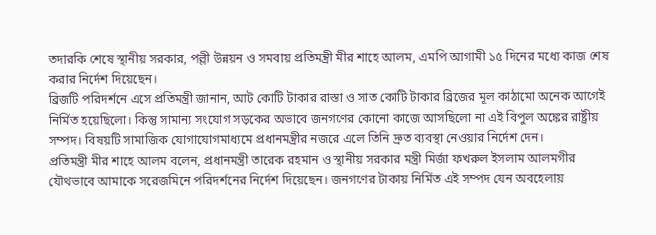তদারকি শেষে স্থানীয় সরকার, পল্লী উন্নয়ন ও সমবায় প্রতিমন্ত্রী মীর শাহে আলম, এমপি আগামী ১৫ দিনের মধ্যে কাজ শেষ করার নির্দেশ দিয়েছেন।
ব্রিজটি পরিদর্শনে এসে প্রতিমন্ত্রী জানান, আট কোটি টাকার রাস্তা ও সাত কোটি টাকার ব্রিজের মূল কাঠামো অনেক আগেই নির্মিত হয়েছিলো। কিন্তু সামান্য সংযোগ সড়কের অভাবে জনগণের কোনো কাজে আসছিলো না এই বিপুল অঙ্কের রাষ্ট্রীয় সম্পদ। বিষয়টি সামাজিক যোগাযোগমাধ্যমে প্রধানমন্ত্রীর নজরে এলে তিনি দ্রুত ব্যবস্থা নেওয়ার নির্দেশ দেন।
প্রতিমন্ত্রী মীর শাহে আলম বলেন, প্রধানমন্ত্রী তারেক রহমান ও স্থানীয় সরকার মন্ত্রী মির্জা ফখরুল ইসলাম আলমগীর যৌথভাবে আমাকে সরেজমিনে পরিদর্শনের নির্দেশ দিয়েছেন। জনগণের টাকায় নির্মিত এই সম্পদ যেন অবহেলায়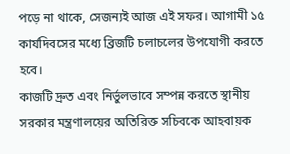পড়ে না থাকে, সেজন্যই আজ এই সফর। আগামী ১৫ কার্যদিবসের মধ্যে ব্রিজটি চলাচলের উপযোগী করতে হবে।
কাজটি দ্রুত এবং নির্ভুলভাবে সম্পন্ন করতে স্থানীয় সরকার মন্ত্রণালয়ের অতিরিক্ত সচিবকে আহবায়ক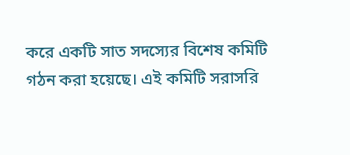করে একটি সাত সদস্যের বিশেষ কমিটি গঠন করা হয়েছে। এই কমিটি সরাসরি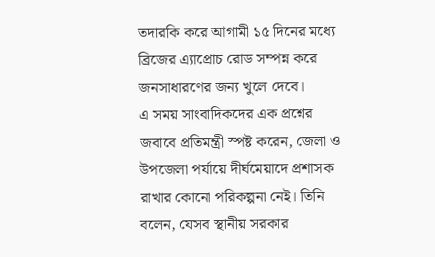তদারকি করে আগামী ১৫ দিনের মধ্যে ব্রিজের এ্যাপ্রোচ রোড সম্পন্ন করে জনসাধারণের জন্য খুলে দেবে।
এ সময় সাংবাদিকদের এক প্রশ্নের জবাবে প্রতিমন্ত্রী স্পষ্ট করেন, জেলা ও উপজেলা পর্যায়ে দীর্ঘমেয়াদে প্রশাসক রাখার কোনো পরিকল্পনা নেই। তিনি বলেন, যেসব স্থানীয় সরকার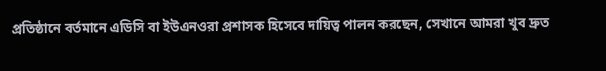প্রতিষ্ঠানে বর্তমানে এডিসি বা ইউএনওরা প্রশাসক হিসেবে দায়িত্ব পালন করছেন, সেখানে আমরা খুব দ্রুত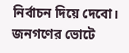নির্বাচন দিয়ে দেবো। জনগণের ভোটে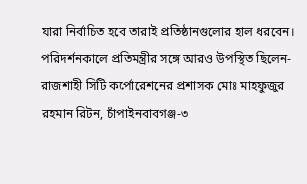যারা নির্বাচিত হবে তারাই প্রতিষ্ঠানগুলোর হাল ধরবেন।
পরিদর্শনকালে প্রতিমন্ত্রীর সঙ্গে আরও উপস্থিত ছিলেন- রাজশাহী সিটি কর্পোরেশনের প্রশাসক মোঃ মাহফুজুর রহমান রিটন, চাঁপাইনবাবগঞ্জ-৩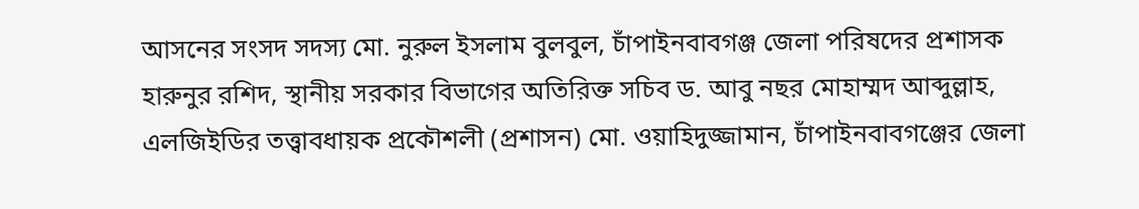আসনের সংসদ সদস্য মো. নুরুল ইসলাম বুলবুল, চাঁপাইনবাবগঞ্জ জেলা পরিষদের প্রশাসক হারুনুর রশিদ, স্থানীয় সরকার বিভাগের অতিরিক্ত সচিব ড. আবু নছর মোহাম্মদ আব্দুল্লাহ, এলজিইডির তত্ত্বাবধায়ক প্রকৌশলী (প্রশাসন) মো. ওয়াহিদুজ্জামান, চাঁপাইনবাবগঞ্জের জেলা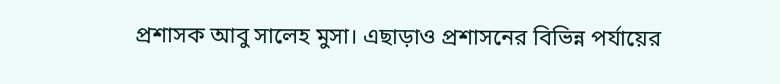প্রশাসক আবু সালেহ মুসা। এছাড়াও প্রশাসনের বিভিন্ন পর্যায়ের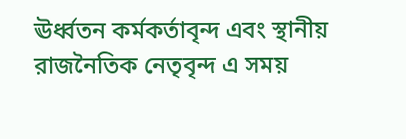ঊর্ধ্বতন কর্মকর্তাবৃন্দ এবং স্থানীয় রাজনৈতিক নেতৃবৃন্দ এ সময়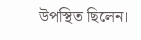উপস্থিত ছিলেন।